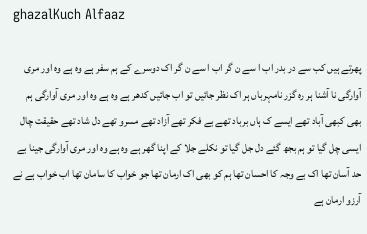ghazalKuch Alfaaz

پھرتے ہیں کب سے در بدر اب ا سے ن گر اب ا سے ن گر اک دوسرے کے ہم سفر ہے وہ ہے وہ اور مری آوارگی نا آشنا ہر رہ گزر نامہرباں ہر اک نظر جائیں تو اب جائیں کدھر ہے وہ ہے وہ اور مری آوارگی ہم بھی کبھی آباد تھے ایسے ک ہاں برباد تھے بے فکر تھے آزاد تھے مسرو تھے دل شاد تھے حقیقت چال ایسی چل گیا تو ہم بجھ گئے دل جل گیا تو نکلے جلا کے اپنا گھر ہے وہ ہے وہ اور مری آوارگی جینا بے حد آسان تھا اک بے وجہ کا احسان تھا ہم کو بھی اک ارمان تھا جو خواب کا سامان تھا اب خواب ہے نے آرزو ارمان ہے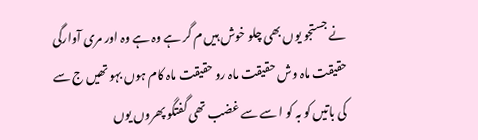نے جستجو یوں بھی چلو خوش ہیں م گر ہے وہ ہے وہ اور مری آوارگی حقیقت ماہ وش حقیقت ماہ رو حقیقت ماہ کام ہوں بہو تھیں ج سے کی باتیں کو بہ کو ا سے سے غضب تھی گفتگو پھروں یوں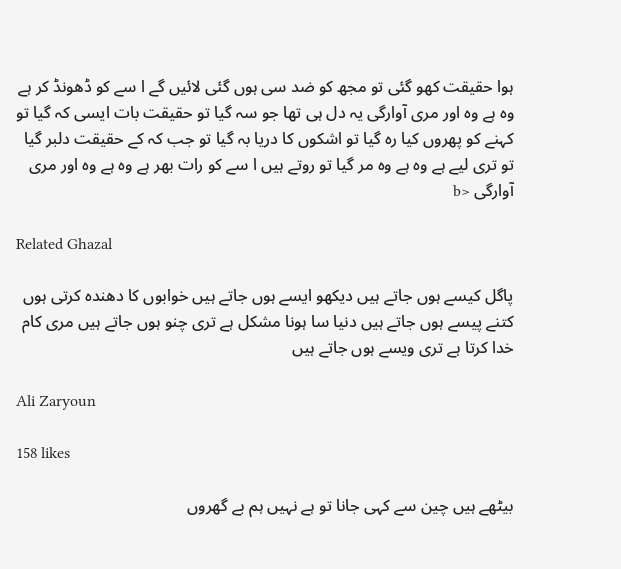ہوا حقیقت کھو گئی تو مجھ کو ضد سی ہوں گئی لائیں گے ا سے کو ڈھونڈ کر ہے وہ ہے وہ اور مری آوارگی یہ دل ہی تھا جو سہ گیا تو حقیقت بات ایسی کہ گیا تو کہنے کو پھروں کیا رہ گیا تو اشکوں کا دریا بہ گیا تو جب کہ کے حقیقت دلبر گیا تو تری لیے ہے وہ ہے وہ مر گیا تو روتے ہیں ا سے کو رات بھر ہے وہ ہے وہ اور مری آوارگی <b

Related Ghazal

پاگل کیسے ہوں جاتے ہیں دیکھو ایسے ہوں جاتے ہیں خوابوں کا دھندہ کرتی ہوں کتنے پیسے ہوں جاتے ہیں دنیا سا ہونا مشکل ہے تری چنو ہوں جاتے ہیں مری کام خدا کرتا ہے تری ویسے ہوں جاتے ہیں

Ali Zaryoun

158 likes

بیٹھے ہیں چین سے کہی جانا تو ہے نہیں ہم بے گھروں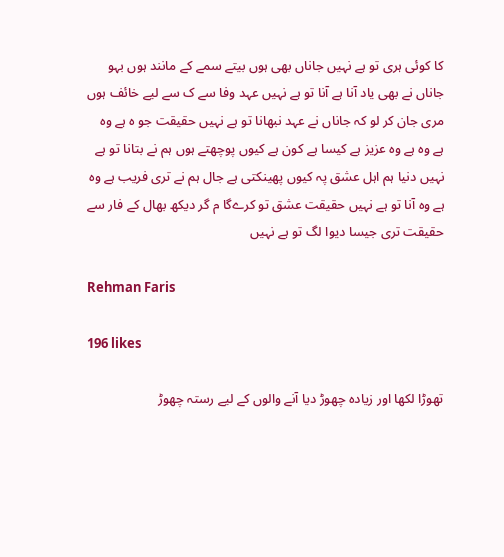کا کوئی ہری تو ہے نہیں جاناں بھی ہوں بیتے سمے کے مانند ہوں بہو جاناں نے بھی یاد آنا ہے آنا تو ہے نہیں عہد وفا سے ک سے لیے خائف ہوں مری جان کر لو کہ جاناں نے عہد نبھانا تو ہے نہیں حقیقت جو ہ ہے وہ ہے وہ ہے وہ عزیز ہے کیسا ہے کون ہے کیوں پوچھتے ہوں ہم نے بتانا تو ہے نہیں دنیا ہم اہل عشق پہ کیوں پھینکتی ہے جال ہم نے تری فریب ہے وہ ہے وہ آنا تو ہے نہیں حقیقت عشق تو کرےگا م گر دیکھ بھال کے فار سے حقیقت تری جیسا دیوا لگ تو ہے نہیں

Rehman Faris

196 likes

تھوڑا لکھا اور زیادہ چھوڑ دیا آنے والوں کے لیے رستہ چھوڑ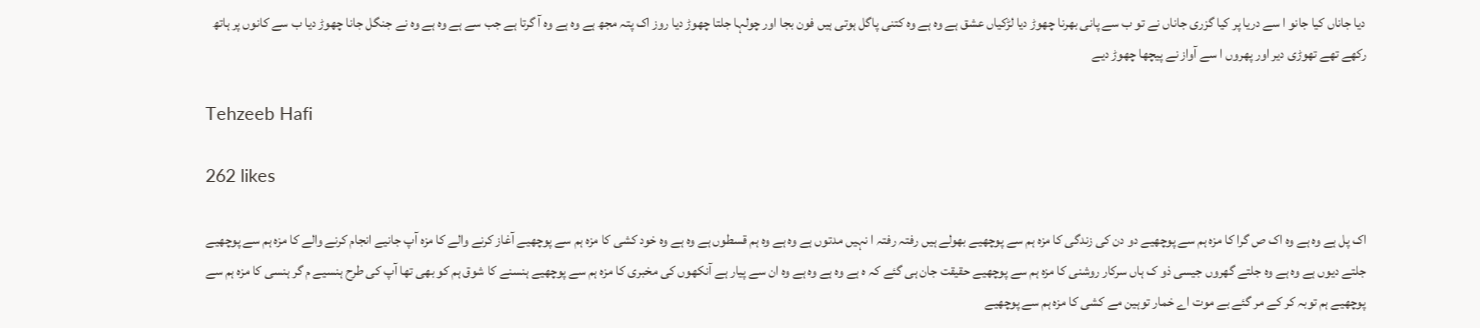دیا جاناں کیا جانو ا سے دریا پر کیا گزری جاناں نے تو ب سے پانی بھرنا چھوڑ دیا لڑکیاں عشق ہے وہ ہے وہ کتنی پاگل ہوتی ہیں فون بجا اور چولہا جلتا چھوڑ دیا روز اک پتہ مجھ ہے وہ ہے وہ آ گرتا ہے جب سے ہے وہ ہے وہ نے جنگل جانا چھوڑ دیا ب سے کانوں پر ہاتھ رکھے تھے تھوڑی دیر اور پھروں ا سے آواز نے پیچھا چھوڑ دیے

Tehzeeb Hafi

262 likes

اک پل ہے وہ ہے وہ اک ص گرا کا مزہ ہم سے پوچھیے دو دن کی زندگی کا مزہ ہم سے پوچھیے بھولے ہیں رفتہ رفتہ ا نہیں مدتوں ہے وہ ہے وہ ہم قسطوں ہے وہ ہے وہ خود کشی کا مزہ ہم سے پوچھیے آغاز کرنے والے کا مزہ آپ جانیے انجام کرنے والے کا مزہ ہم سے پوچھیے جلتے دیوں ہے وہ ہے وہ جلتے گھروں جیسی ذو ک ہاں سرکار روشنی کا مزہ ہم سے پوچھیے حقیقت جان ہی گئے کہ ہ ہے وہ ہے وہ ہے وہ ان سے پیار ہے آنکھوں کی مخبری کا مزہ ہم سے پوچھیے ہنسنے کا شوق ہم کو بھی تھا آپ کی طرح ہنسیے م گر ہنسی کا مزہ ہم سے پوچھیے ہم توبہ کر کے مر گئے بے موت اے خمار توہین مے کشی کا مزہ ہم سے پوچھیے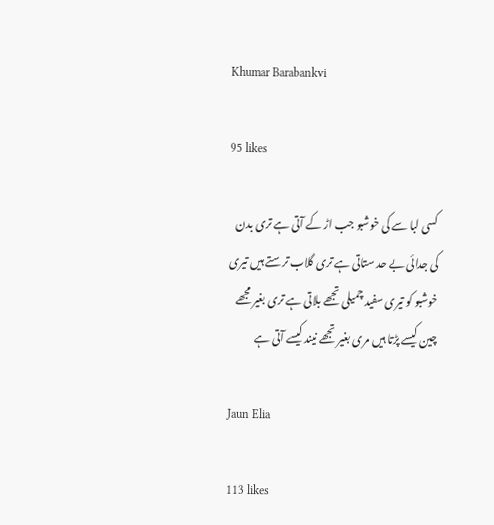Khumar Barabankvi

95 likes

کسی لبا سے کی خوشبو جب اڑ کے آتی ہے تری بدن کی جدائی بے حد ستاتی ہے تری گلاب ترستے ہیں تیری خوشبو کو تیری سفید چمیلی تجھے بلاتی ہے تری بغیر مجھے چین کیسے پڑتا ہیں مری بغیر تجھے نیند کیسے آتی ہے

Jaun Elia

113 likes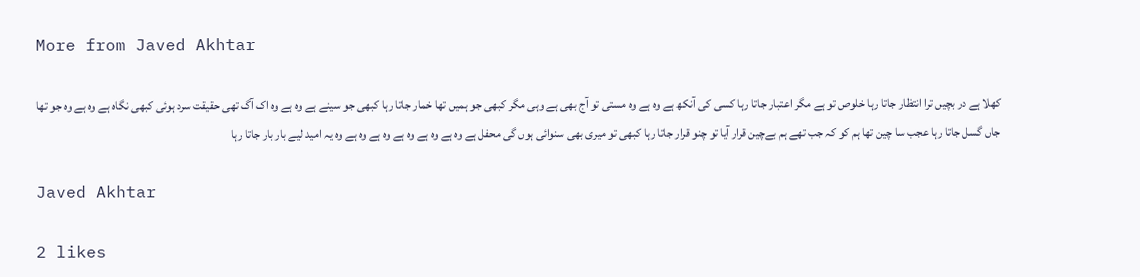More from Javed Akhtar

کھلا ہے در بچیں ترا انتظار جاتا رہا خلوص تو ہے مگر اعتبار جاتا رہا کسی کی آنکھ ہے وہ ہے وہ مستی تو آج بھی ہے وہی مگر کبھی جو ہمیں تھا خمار جاتا رہا کبھی جو سینے ہے وہ ہے وہ اک آگ تھی حقیقت سرد ہوئی کبھی نگاہ ہے وہ ہے وہ جو تھا جاں گسل جاتا رہا عجب سا چین تھا ہم کو کہ جب تھے ہم بےچین قرار آیا تو چنو قرار جاتا رہا کبھی تو میری بھی سنوائی ہوں گی محفل ہے وہ ہے وہ ہے وہ ہے وہ ہے وہ ہے وہ یہ امید لیے بار بار جاتا رہا

Javed Akhtar

2 likes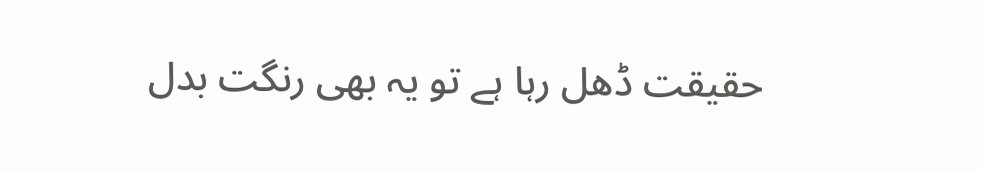حقیقت ڈھل رہا ہے تو یہ بھی رنگت بدل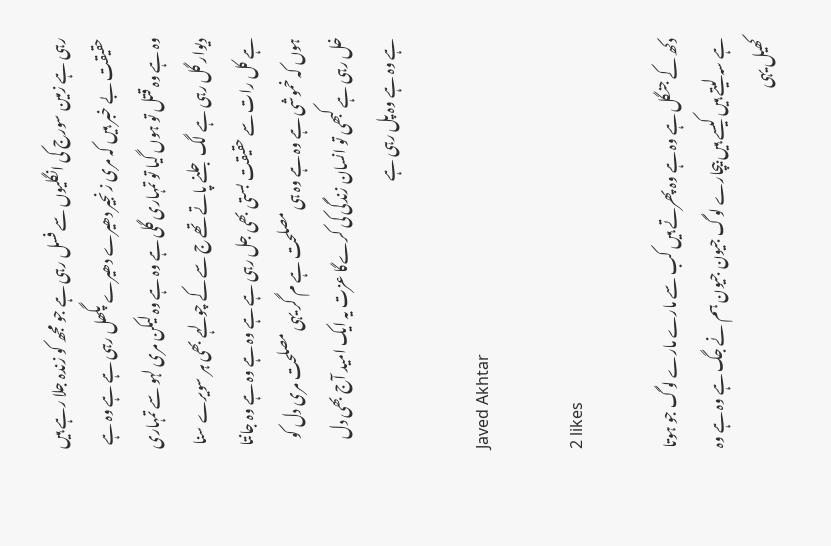رہی ہے زمین سورج کی انگلیوں سے فسل رہی ہے جو مجھ کو زندہ جلا رہے ہیں حقیقت بے خبر ہیں کہ مری زنجیر دھیرے دھیرے پگھل رہی ہے ہے وہ ہے وہ ہے وہ قتل تو ہوں گیا تو تمہاری گلی ہے وہ ہے وہ لیکن مری لہو سے تمہاری دیوار گل رہی ہے لگ جلنے پاتے تھے ج سے کے چولہے بھی ہر سویرے سنا ہے کل رات سے حقیقت بستی بھی جل رہی ہے ہے وہ ہے وہ ہے وہ جانتا ہوں کہ خموشی ہے وہ ہے وہ ہی مصلحت ہے م گر یہی مصلحت مری دل کو خل رہی ہے کبھی تو انسان زندگی کی کرےگا عزت یہ ایک امید آج بھی دل ہے وہ ہے وہ پل رہی ہے

Javed Akhtar

2 likes

دکھ کے جنگل ہے وہ ہے وہ پھرتے ہیں کب سے مارے مارے لوگ جو ہوتا ہے سہ لیتے ہیں کیسے ہیں بیچارے لوگ جیون جیون ہم نے جگ ہے وہ ہے وہ کھیل یہی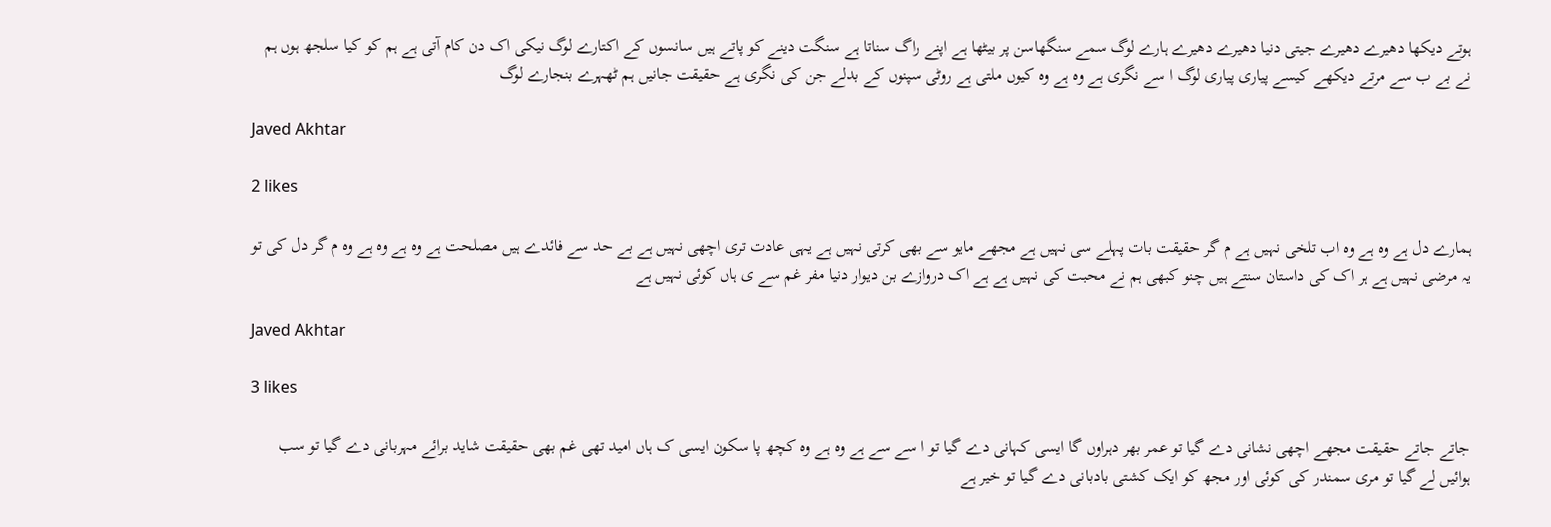ہوتے دیکھا دھیرے دھیرے جیتی دنیا دھیرے دھیرے ہارے لوگ سمے سنگھاسن پر بیٹھا ہے اپنے راگ سناتا ہے سنگت دینے کو پاتے ہیں سانسوں کے اکتارے لوگ نیکی اک دن کام آتی ہے ہم کو کیا سلجھ ہوں ہم نے بے ب سے مرتے دیکھے کیسے پیاری پیاری لوگ ا سے نگری ہے وہ ہے وہ کیوں ملتی ہے روٹی سپنوں کے بدلے جن کی نگری ہے حقیقت جانیں ہم ٹھہرے بنجارے لوگ

Javed Akhtar

2 likes

ہمارے دل ہے وہ ہے وہ اب تلخی نہیں ہے م گر حقیقت بات پہلے سی نہیں ہے مجھے مایو سے بھی کرتی نہیں ہے یہی عادت تری اچھی نہیں ہے بے حد سے فائدے ہیں مصلحت ہے وہ ہے وہ ہے وہ م گر دل کی تو یہ مرضی نہیں ہے ہر اک کی داستان سنتے ہیں چنو کبھی ہم نے محبت کی نہیں ہے ہے اک دروازے بن دیوار دنیا مفر غم سے ی ہاں کوئی نہیں ہے

Javed Akhtar

3 likes

جاتے جاتے حقیقت مجھے اچھی نشانی دے گیا تو عمر بھر دہراوں گا ایسی کہانی دے گیا تو ا سے سے ہے وہ ہے وہ کچھ پا سکون ایسی ک ہاں امید تھی غم بھی حقیقت شاید برائے مہربانی دے گیا تو سب ہوائیں لے گیا تو مری سمندر کی کوئی اور مجھ کو ایک کشتی بادبانی دے گیا تو خیر ہے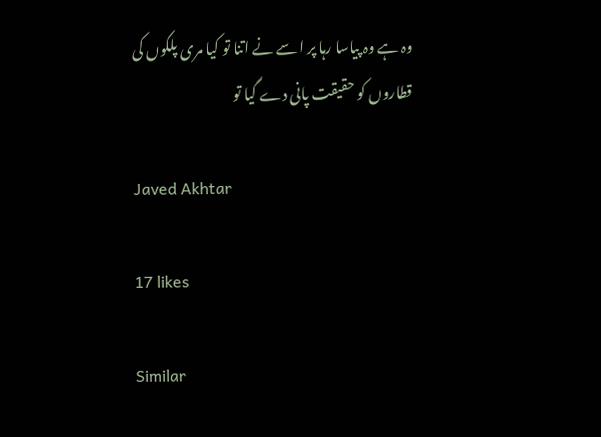وہ ہے وہ پیاسا رہا پر ا سے نے اتنا تو کیا مری پلکوں کی قطاروں کو حقیقت پانی دے گیا تو

Javed Akhtar

17 likes

Similar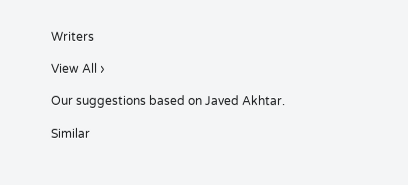Writers

View All ›

Our suggestions based on Javed Akhtar.

Similar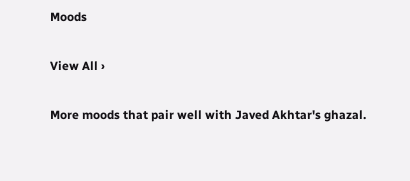Moods

View All ›

More moods that pair well with Javed Akhtar's ghazal.